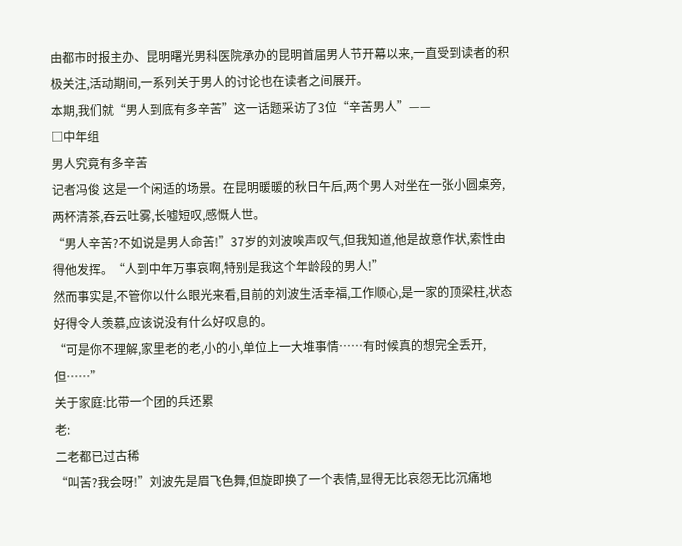由都市时报主办、昆明曙光男科医院承办的昆明首届男人节开幕以来,一直受到读者的积极关注,活动期间,一系列关于男人的讨论也在读者之间展开。
本期,我们就“男人到底有多辛苦”这一话题采访了3位“辛苦男人”——
□中年组
男人究竟有多辛苦
记者冯俊 这是一个闲适的场景。在昆明暖暖的秋日午后,两个男人对坐在一张小圆桌旁,两杯清茶,吞云吐雾,长嘘短叹,感慨人世。
“男人辛苦?不如说是男人命苦!”37岁的刘波唉声叹气,但我知道,他是故意作状,索性由得他发挥。“人到中年万事哀啊,特别是我这个年龄段的男人!”
然而事实是,不管你以什么眼光来看,目前的刘波生活幸福,工作顺心,是一家的顶梁柱,状态好得令人羡慕,应该说没有什么好叹息的。
“可是你不理解,家里老的老,小的小,单位上一大堆事情……有时候真的想完全丢开,但……”
关于家庭:比带一个团的兵还累
老:
二老都已过古稀
“叫苦?我会呀!”刘波先是眉飞色舞,但旋即换了一个表情,显得无比哀怨无比沉痛地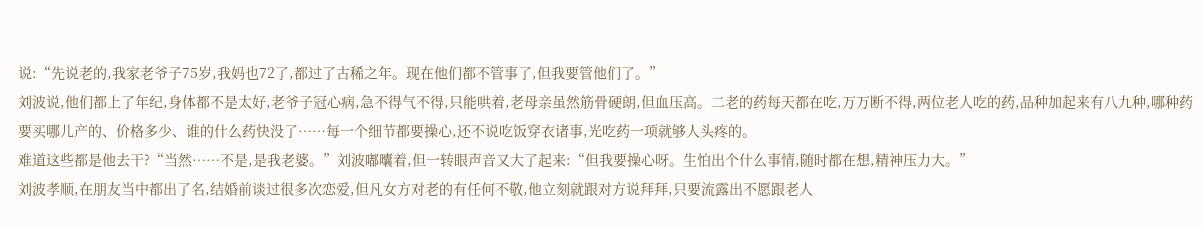说:“先说老的,我家老爷子75岁,我妈也72了,都过了古稀之年。现在他们都不管事了,但我要管他们了。”
刘波说,他们都上了年纪,身体都不是太好,老爷子冠心病,急不得气不得,只能哄着,老母亲虽然筋骨硬朗,但血压高。二老的药每天都在吃,万万断不得,两位老人吃的药,品种加起来有八九种,哪种药要买哪儿产的、价格多少、谁的什么药快没了……每一个细节都要操心,还不说吃饭穿衣诸事,光吃药一项就够人头疼的。
难道这些都是他去干?“当然……不是,是我老婆。”刘波嘟囔着,但一转眼声音又大了起来:“但我要操心呀。生怕出个什么事情,随时都在想,精神压力大。”
刘波孝顺,在朋友当中都出了名,结婚前谈过很多次恋爱,但凡女方对老的有任何不敬,他立刻就跟对方说拜拜,只要流露出不愿跟老人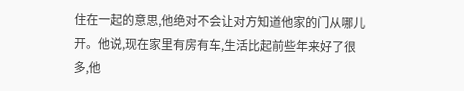住在一起的意思,他绝对不会让对方知道他家的门从哪儿开。他说,现在家里有房有车,生活比起前些年来好了很多,他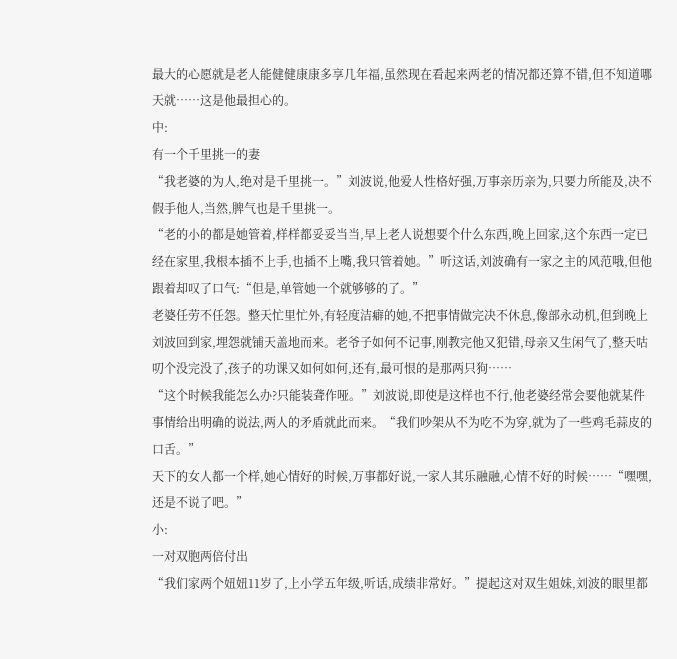最大的心愿就是老人能健健康康多享几年福,虽然现在看起来两老的情况都还算不错,但不知道哪天就……这是他最担心的。
中:
有一个千里挑一的妻
“我老婆的为人,绝对是千里挑一。”刘波说,他爱人性格好强,万事亲历亲为,只要力所能及,决不假手他人,当然,脾气也是千里挑一。
“老的小的都是她管着,样样都妥妥当当,早上老人说想要个什么东西,晚上回家,这个东西一定已经在家里,我根本插不上手,也插不上嘴,我只管着她。”听这话,刘波确有一家之主的风范哦,但他跟着却叹了口气:“但是,单管她一个就够够的了。”
老婆任劳不任怨。整天忙里忙外,有轻度洁癖的她,不把事情做完决不休息,像部永动机,但到晚上刘波回到家,埋怨就铺天盖地而来。老爷子如何不记事,刚教完他又犯错,母亲又生闲气了,整天咕叨个没完没了,孩子的功课又如何如何,还有,最可恨的是那两只狗……
“这个时候我能怎么办?只能装聋作哑。”刘波说,即使是这样也不行,他老婆经常会要他就某件事情给出明确的说法,两人的矛盾就此而来。“我们吵架从不为吃不为穿,就为了一些鸡毛蒜皮的口舌。”
天下的女人都一个样,她心情好的时候,万事都好说,一家人其乐融融,心情不好的时候……“嘿嘿,还是不说了吧。”
小:
一对双胞两倍付出
“我们家两个妞妞11岁了,上小学五年级,听话,成绩非常好。”提起这对双生姐妹,刘波的眼里都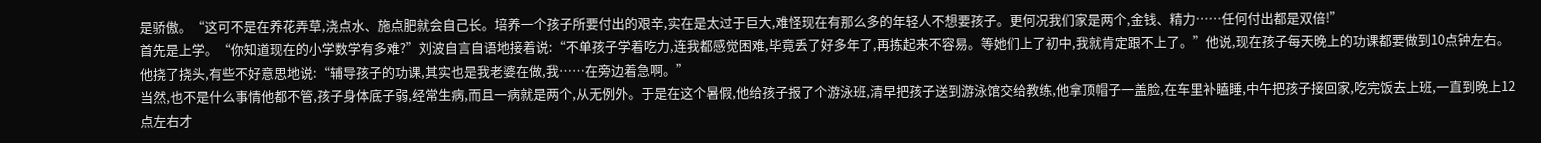是骄傲。“这可不是在养花弄草,浇点水、施点肥就会自己长。培养一个孩子所要付出的艰辛,实在是太过于巨大,难怪现在有那么多的年轻人不想要孩子。更何况我们家是两个,金钱、精力……任何付出都是双倍!”
首先是上学。“你知道现在的小学数学有多难?”刘波自言自语地接着说:“不单孩子学着吃力,连我都感觉困难,毕竟丢了好多年了,再拣起来不容易。等她们上了初中,我就肯定跟不上了。”他说,现在孩子每天晚上的功课都要做到10点钟左右。他挠了挠头,有些不好意思地说:“辅导孩子的功课,其实也是我老婆在做,我……在旁边着急啊。”
当然,也不是什么事情他都不管,孩子身体底子弱,经常生病,而且一病就是两个,从无例外。于是在这个暑假,他给孩子报了个游泳班,清早把孩子送到游泳馆交给教练,他拿顶帽子一盖脸,在车里补瞌睡,中午把孩子接回家,吃完饭去上班,一直到晚上12点左右才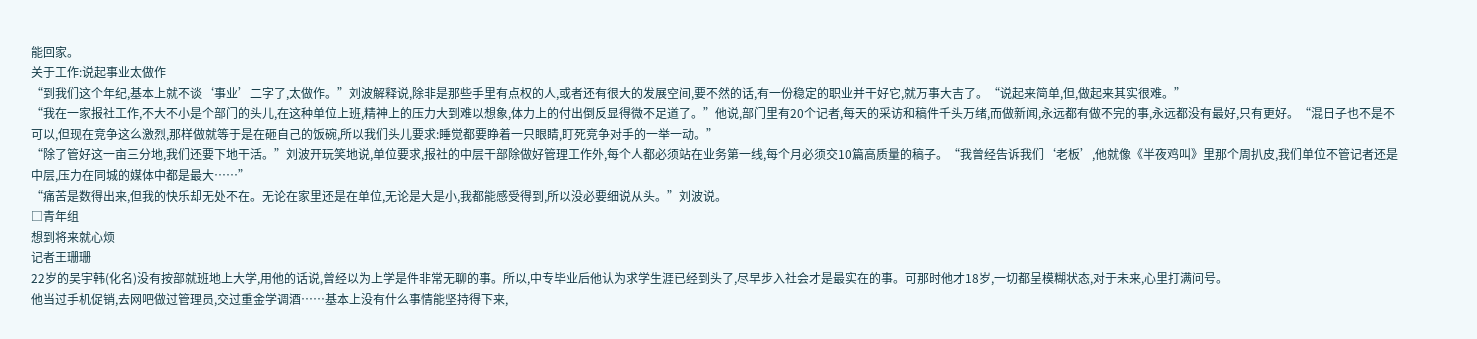能回家。
关于工作:说起事业太做作
“到我们这个年纪,基本上就不谈‘事业’二字了,太做作。”刘波解释说,除非是那些手里有点权的人,或者还有很大的发展空间,要不然的话,有一份稳定的职业并干好它,就万事大吉了。“说起来简单,但,做起来其实很难。”
“我在一家报社工作,不大不小是个部门的头儿,在这种单位上班,精神上的压力大到难以想象,体力上的付出倒反显得微不足道了。”他说,部门里有20个记者,每天的采访和稿件千头万绪,而做新闻,永远都有做不完的事,永远都没有最好,只有更好。“混日子也不是不可以,但现在竞争这么激烈,那样做就等于是在砸自己的饭碗,所以我们头儿要求:睡觉都要睁着一只眼睛,盯死竞争对手的一举一动。”
“除了管好这一亩三分地,我们还要下地干活。”刘波开玩笑地说,单位要求,报社的中层干部除做好管理工作外,每个人都必须站在业务第一线,每个月必须交10篇高质量的稿子。“我曾经告诉我们‘老板’,他就像《半夜鸡叫》里那个周扒皮,我们单位不管记者还是中层,压力在同城的媒体中都是最大……”
“痛苦是数得出来,但我的快乐却无处不在。无论在家里还是在单位,无论是大是小,我都能感受得到,所以没必要细说从头。”刘波说。
□青年组
想到将来就心烦
记者王珊珊
22岁的吴宇韩(化名)没有按部就班地上大学,用他的话说,曾经以为上学是件非常无聊的事。所以,中专毕业后他认为求学生涯已经到头了,尽早步入社会才是最实在的事。可那时他才18岁,一切都呈模糊状态,对于未来,心里打满问号。
他当过手机促销,去网吧做过管理员,交过重金学调酒……基本上没有什么事情能坚持得下来,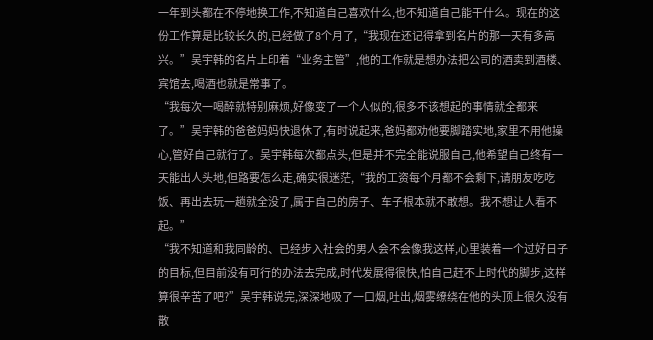一年到头都在不停地换工作,不知道自己喜欢什么,也不知道自己能干什么。现在的这份工作算是比较长久的,已经做了8个月了,“我现在还记得拿到名片的那一天有多高兴。”吴宇韩的名片上印着“业务主管”,他的工作就是想办法把公司的酒卖到酒楼、宾馆去,喝酒也就是常事了。
“我每次一喝醉就特别麻烦,好像变了一个人似的,很多不该想起的事情就全都来了。”吴宇韩的爸爸妈妈快退休了,有时说起来,爸妈都劝他要脚踏实地,家里不用他操心,管好自己就行了。吴宇韩每次都点头,但是并不完全能说服自己,他希望自己终有一天能出人头地,但路要怎么走,确实很迷茫,“我的工资每个月都不会剩下,请朋友吃吃饭、再出去玩一趟就全没了,属于自己的房子、车子根本就不敢想。我不想让人看不起。”
“我不知道和我同龄的、已经步入社会的男人会不会像我这样,心里装着一个过好日子的目标,但目前没有可行的办法去完成,时代发展得很快,怕自己赶不上时代的脚步,这样算很辛苦了吧?”吴宇韩说完,深深地吸了一口烟,吐出,烟雾缭绕在他的头顶上很久没有散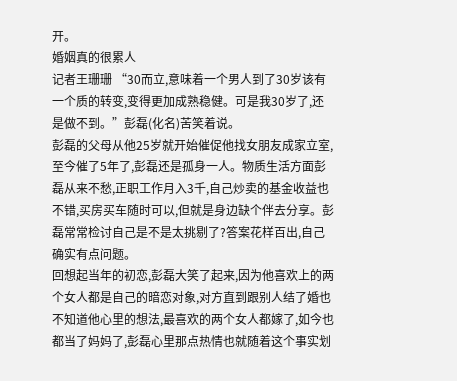开。
婚姻真的很累人
记者王珊珊 “30而立,意味着一个男人到了30岁该有一个质的转变,变得更加成熟稳健。可是我30岁了,还是做不到。”彭磊(化名)苦笑着说。
彭磊的父母从他25岁就开始催促他找女朋友成家立室,至今催了5年了,彭磊还是孤身一人。物质生活方面彭磊从来不愁,正职工作月入3千,自己炒卖的基金收益也不错,买房买车随时可以,但就是身边缺个伴去分享。彭磊常常检讨自己是不是太挑剔了?答案花样百出,自己确实有点问题。
回想起当年的初恋,彭磊大笑了起来,因为他喜欢上的两个女人都是自己的暗恋对象,对方直到跟别人结了婚也不知道他心里的想法,最喜欢的两个女人都嫁了,如今也都当了妈妈了,彭磊心里那点热情也就随着这个事实划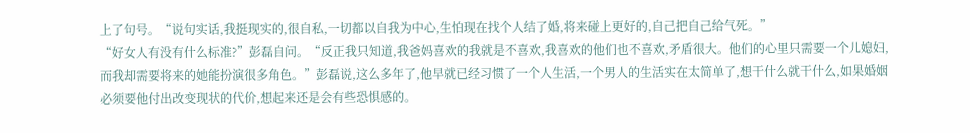上了句号。“说句实话,我挺现实的,很自私,一切都以自我为中心,生怕现在找个人结了婚,将来碰上更好的,自己把自己给气死。”
“好女人有没有什么标准?”彭磊自问。“反正我只知道,我爸妈喜欢的我就是不喜欢,我喜欢的他们也不喜欢,矛盾很大。他们的心里只需要一个儿媳妇,而我却需要将来的她能扮演很多角色。”彭磊说,这么多年了,他早就已经习惯了一个人生活,一个男人的生活实在太简单了,想干什么就干什么,如果婚姻必须要他付出改变现状的代价,想起来还是会有些恐惧感的。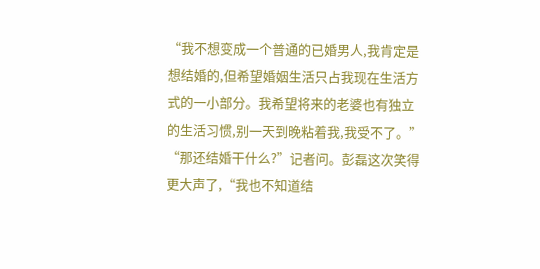“我不想变成一个普通的已婚男人,我肯定是想结婚的,但希望婚姻生活只占我现在生活方式的一小部分。我希望将来的老婆也有独立的生活习惯,别一天到晚粘着我,我受不了。”
“那还结婚干什么?”记者问。彭磊这次笑得更大声了,“我也不知道结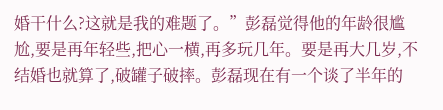婚干什么?这就是我的难题了。”彭磊觉得他的年龄很尴尬,要是再年轻些,把心一横,再多玩几年。要是再大几岁,不结婚也就算了,破罐子破摔。彭磊现在有一个谈了半年的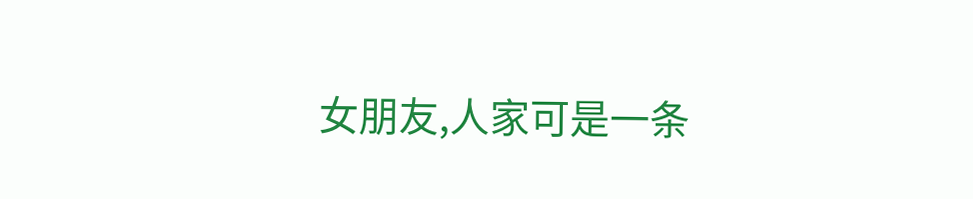女朋友,人家可是一条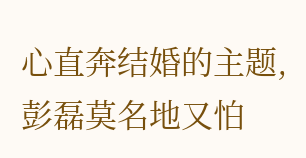心直奔结婚的主题,彭磊莫名地又怕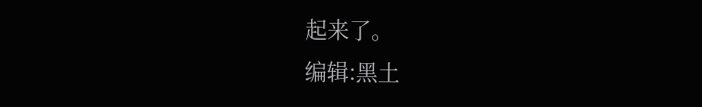起来了。
编辑:黑土